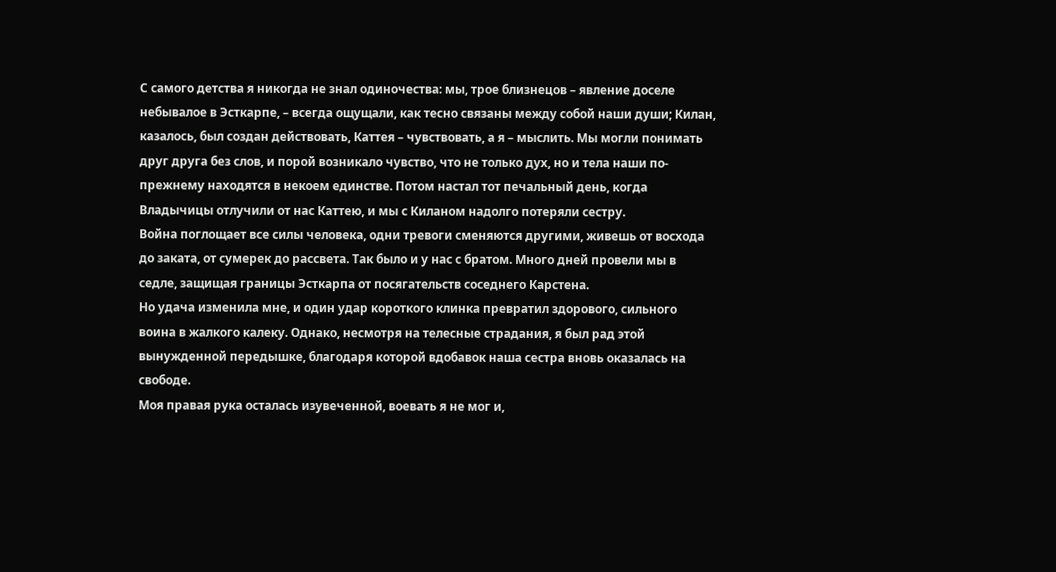С самого детства я никогда не знал одиночества: мы, трое близнецов – явление доселе небывалое в Эсткарпе, – всегда ощущали, как тесно связаны между собой наши души; Килан, казалось, был создан действовать, Каттея – чувствовать, а я – мыслить. Мы могли понимать друг друга без слов, и порой возникало чувство, что не только дух, но и тела наши по-прежнему находятся в некоем единстве. Потом настал тот печальный день, когда Владычицы отлучили от нас Каттею, и мы с Киланом надолго потеряли сестру.
Война поглощает все силы человека, одни тревоги сменяются другими, живешь от восхода до заката, от сумерек до рассвета. Так было и у нас с братом. Много дней провели мы в седле, защищая границы Эсткарпа от посягательств соседнего Карстена.
Но удача изменила мне, и один удар короткого клинка превратил здорового, сильного воина в жалкого калеку. Однако, несмотря на телесные страдания, я был рад этой вынужденной передышке, благодаря которой вдобавок наша сестра вновь оказалась на свободе.
Моя правая рука осталась изувеченной, воевать я не мог и,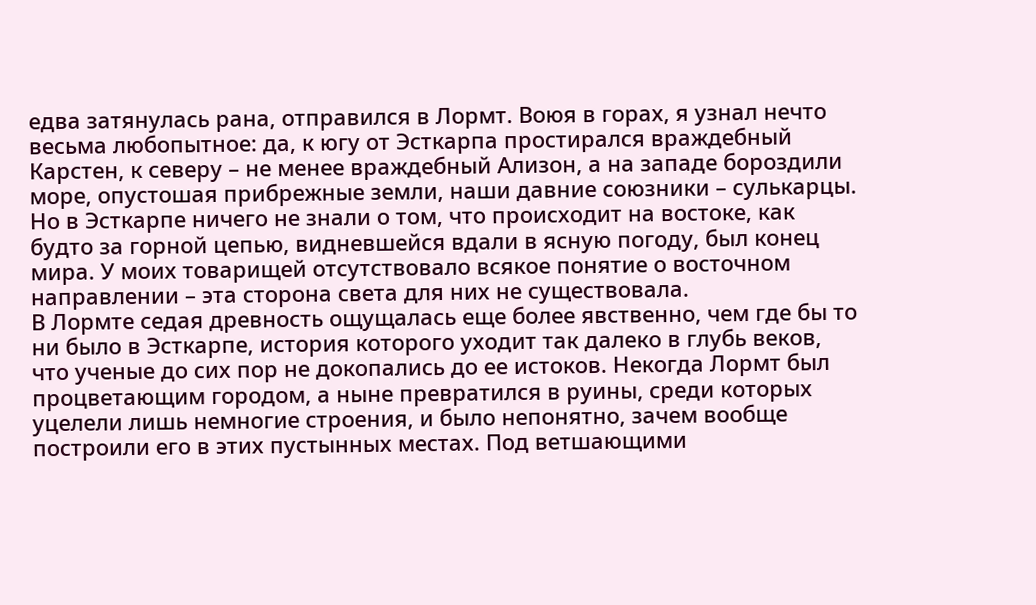едва затянулась рана, отправился в Лормт. Воюя в горах, я узнал нечто весьма любопытное: да, к югу от Эсткарпа простирался враждебный Карстен, к северу – не менее враждебный Ализон, а на западе бороздили море, опустошая прибрежные земли, наши давние союзники – сулькарцы. Но в Эсткарпе ничего не знали о том, что происходит на востоке, как будто за горной цепью, видневшейся вдали в ясную погоду, был конец мира. У моих товарищей отсутствовало всякое понятие о восточном направлении – эта сторона света для них не существовала.
В Лормте седая древность ощущалась еще более явственно, чем где бы то ни было в Эсткарпе, история которого уходит так далеко в глубь веков, что ученые до сих пор не докопались до ее истоков. Некогда Лормт был процветающим городом, а ныне превратился в руины, среди которых уцелели лишь немногие строения, и было непонятно, зачем вообще построили его в этих пустынных местах. Под ветшающими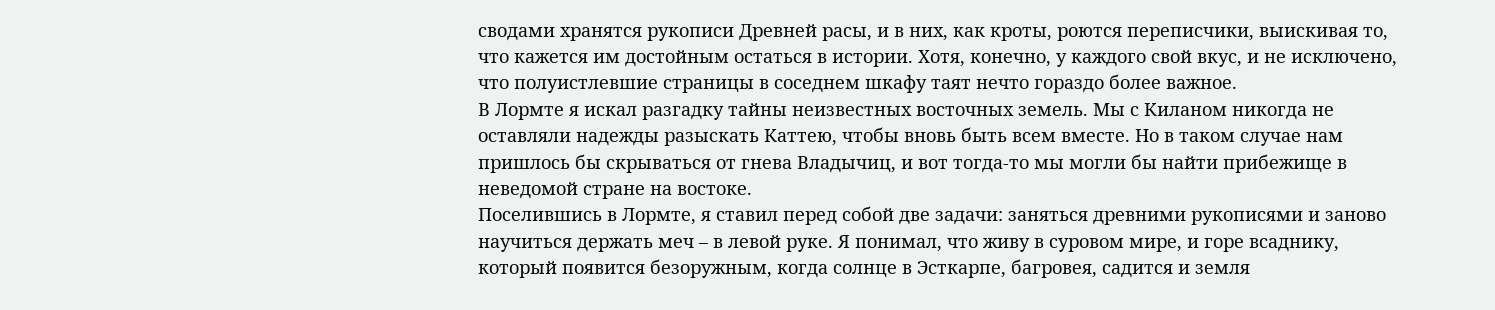сводами хранятся рукописи Древней расы, и в них, как кроты, роются переписчики, выискивая то, что кажется им достойным остаться в истории. Хотя, конечно, у каждого свой вкус, и не исключено, что полуистлевшие страницы в соседнем шкафу таят нечто гораздо более важное.
В Лормте я искал разгадку тайны неизвестных восточных земель. Мы с Киланом никогда не оставляли надежды разыскать Каттею, чтобы вновь быть всем вместе. Но в таком случае нам пришлось бы скрываться от гнева Владычиц, и вот тогда-то мы могли бы найти прибежище в неведомой стране на востоке.
Поселившись в Лормте, я ставил перед собой две задачи: заняться древними рукописями и заново научиться держать меч – в левой руке. Я понимал, что живу в суровом мире, и горе всаднику, который появится безоружным, когда солнце в Эсткарпе, багровея, садится и земля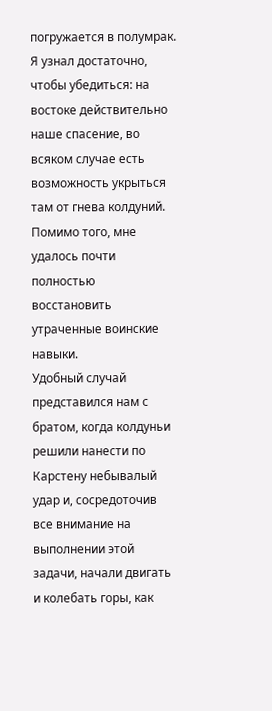погружается в полумрак.
Я узнал достаточно, чтобы убедиться: на востоке действительно наше спасение, во всяком случае есть возможность укрыться там от гнева колдуний. Помимо того, мне удалось почти полностью восстановить утраченные воинские навыки.
Удобный случай представился нам с братом, когда колдуньи решили нанести по Карстену небывалый удар и, сосредоточив все внимание на выполнении этой задачи, начали двигать и колебать горы, как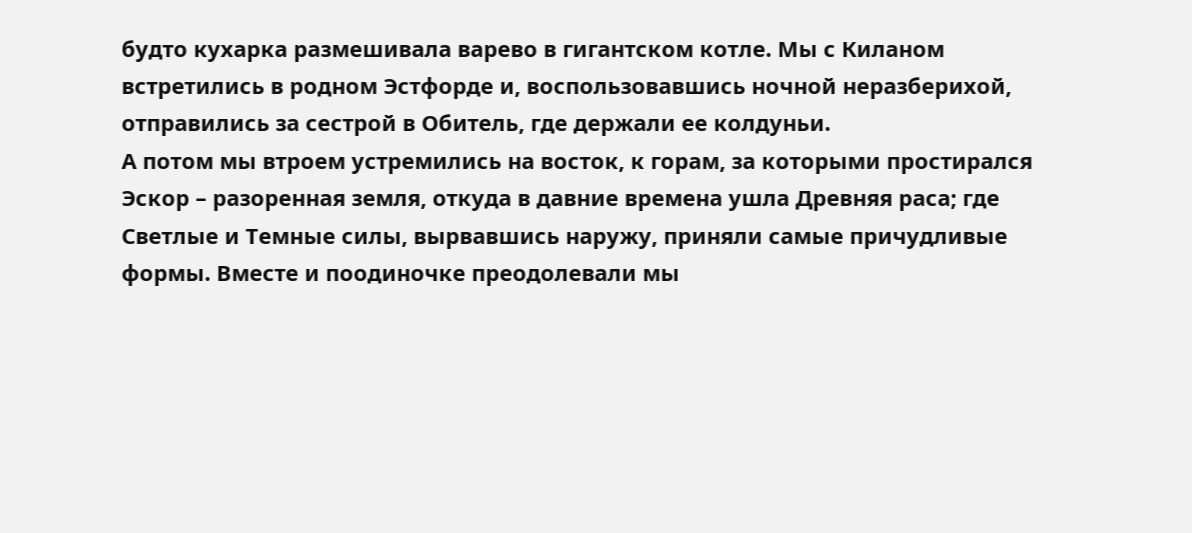будто кухарка размешивала варево в гигантском котле. Мы с Киланом встретились в родном Эстфорде и, воспользовавшись ночной неразберихой, отправились за сестрой в Обитель, где держали ее колдуньи.
А потом мы втроем устремились на восток, к горам, за которыми простирался Эскор – разоренная земля, откуда в давние времена ушла Древняя раса; где Светлые и Темные силы, вырвавшись наружу, приняли самые причудливые формы. Вместе и поодиночке преодолевали мы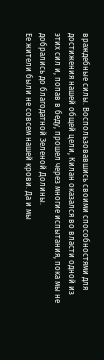враждебные силы. Воспользовавшись своими способностями для достижения нашей общей цели, Килан оказался во власти одной из этих сил и, попав в беду, прошел через многие испытания, пока мы не добрались до благодатной Зеленой Долины.
Ее жители были не совсем нашей крови. Да и мы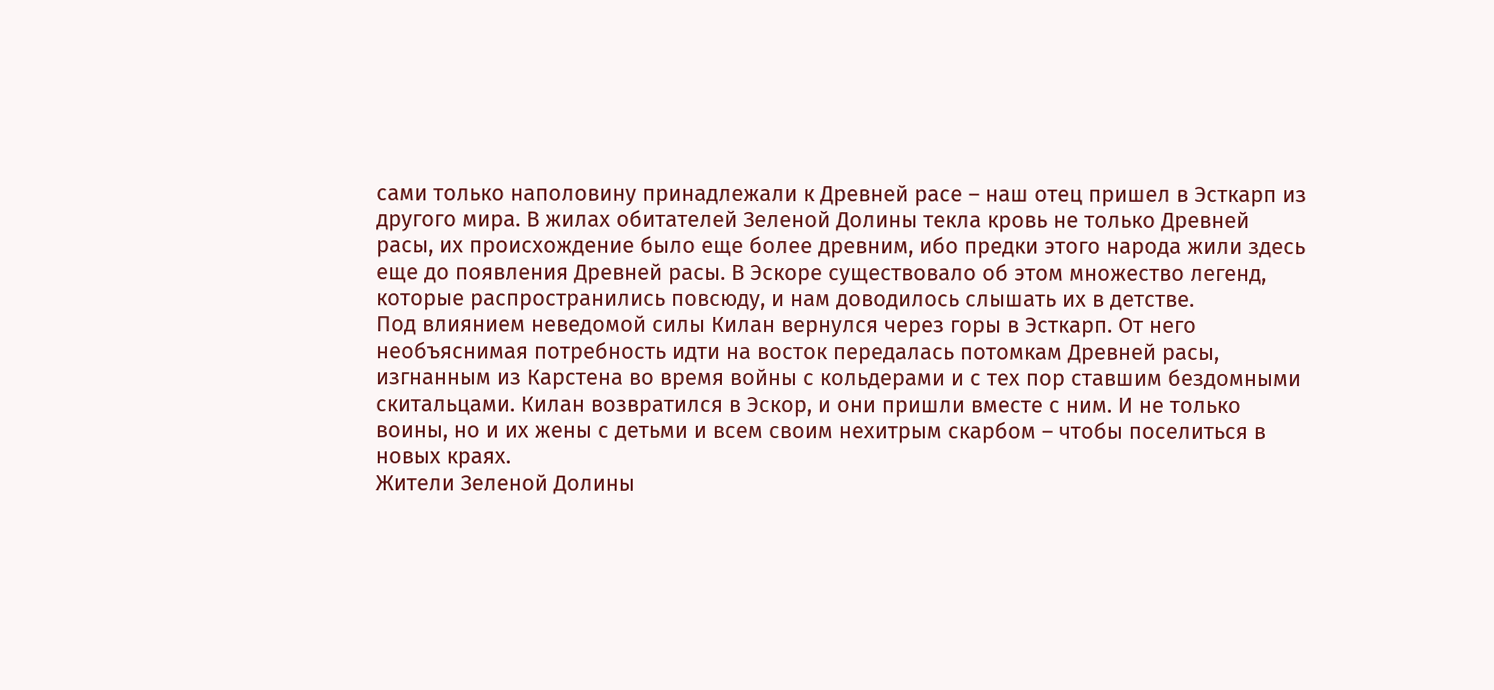сами только наполовину принадлежали к Древней расе – наш отец пришел в Эсткарп из другого мира. В жилах обитателей Зеленой Долины текла кровь не только Древней расы, их происхождение было еще более древним, ибо предки этого народа жили здесь еще до появления Древней расы. В Эскоре существовало об этом множество легенд, которые распространились повсюду, и нам доводилось слышать их в детстве.
Под влиянием неведомой силы Килан вернулся через горы в Эсткарп. От него необъяснимая потребность идти на восток передалась потомкам Древней расы, изгнанным из Карстена во время войны с кольдерами и с тех пор ставшим бездомными скитальцами. Килан возвратился в Эскор, и они пришли вместе с ним. И не только воины, но и их жены с детьми и всем своим нехитрым скарбом – чтобы поселиться в новых краях.
Жители Зеленой Долины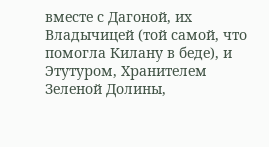вместе с Дагоной, их Владычицей (той самой, что помогла Килану в беде), и Этутуром, Хранителем Зеленой Долины,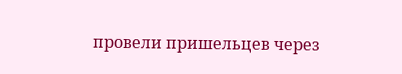провели пришельцев через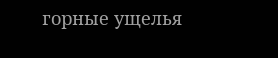горные ущелья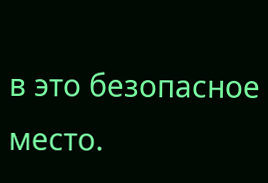в это безопасное место.